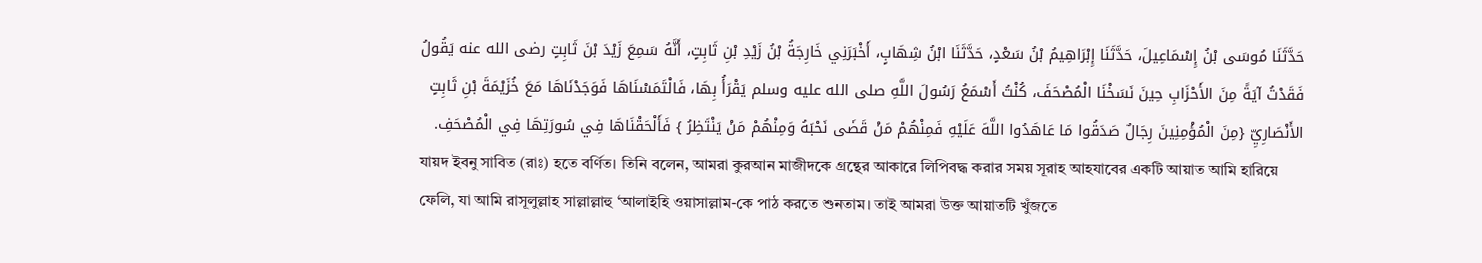حَدَّثَنَا مُوسَى بْنُ إِسْمَاعِيلَ، حَدَّثَنَا إِبْرَاهِيمُ بْنُ سَعْدٍ، حَدَّثَنَا ابْنُ شِهَابٍ، أَخْبَرَنِي خَارِجَةُ بْنُ زَيْدِ بْنِ ثَابِتٍ، أَنَّهُ سَمِعَ زَيْدَ بْنَ ثَابِتٍ رضى الله عنه يَقُولُ فَقَدْتُ آيَةً مِنَ الأَحْزَابِ حِينَ نَسَخْنَا الْمُصْحَفَ، كُنْتُ أَسْمَعُ رَسُولَ اللَّهِ صلى الله عليه وسلم يَقْرَأُ بِهَا، فَالْتَمَسْنَاهَا فَوَجَدْنَاهَا مَعَ خُزَيْمَةَ بْنِ ثَابِتٍ الأَنْصَارِيِّ {مِنَ الْمُؤْمِنِينَ رِجَالٌ صَدَقُوا مَا عَاهَدُوا اللَّهَ عَلَيْهِ فَمِنْهُمْ مَنْ قَضَى نَحْبَهُ وَمِنْهُمْ مَنْ يَنْتَظِرُ } فَأَلْحَقْنَاهَا فِي سُورَتِهَا فِي الْمُصْحَفِ.
যায়দ ইবনু সাবিত (রাঃ) হতে বর্ণিত। তিনি বলেন, আমরা কুরআন মাজীদকে গ্রন্থের আকারে লিপিবদ্ধ করার সময় সূরাহ আহযাবের একটি আয়াত আমি হারিয়ে ফেলি, যা আমি রাসূলুল্লাহ সাল্লাল্লাহু ‘আলাইহি ওয়াসাল্লাম-কে পাঠ করতে শুনতাম। তাই আমরা উক্ত আয়াতটি খুঁজতে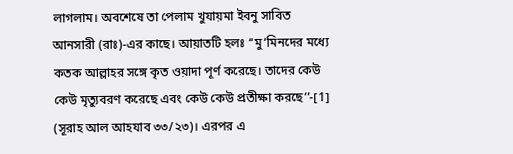লাগলাম। অবশেষে তা পেলাম খুযায়মা ইবনু সাবিত আনসারী (রাঃ)-এর কাছে। আয়াতটি হলঃ ‘‘মু‘মিনদের মধ্যে কতক আল্লাহর সঙ্গে কৃত ওয়াদা পূর্ণ করেছে। তাদের কেউ কেউ মৃত্যুবরণ করেছে এবং কেউ কেউ প্রতীক্ষা করছে’’-[1] (সূরাহ আল আহযাব ৩৩/২৩)। এরপর এ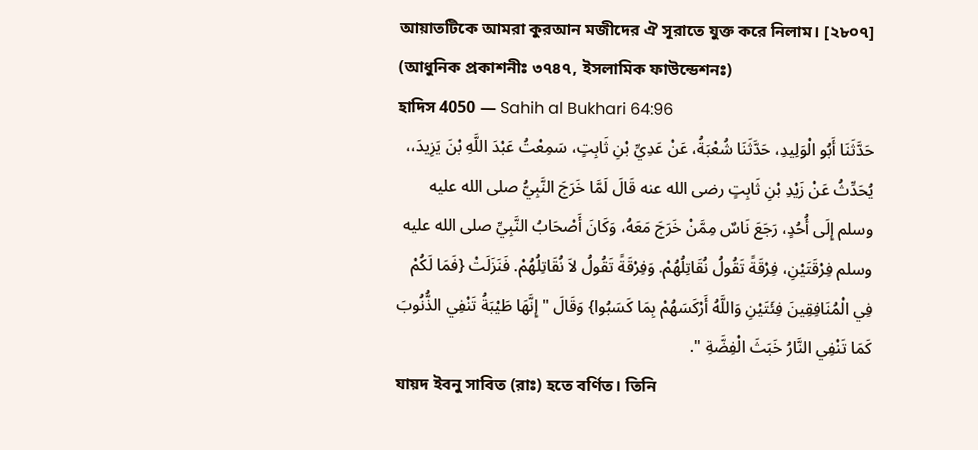আয়াতটিকে আমরা কুরআন মজীদের ঐ সূরাতে যুক্ত করে নিলাম। [২৮০৭] (আধুনিক প্রকাশনীঃ ৩৭৪৭, ইসলামিক ফাউন্ডেশনঃ)
হাদিস 4050 — Sahih al Bukhari 64:96
حَدَّثَنَا أَبُو الْوَلِيدِ، حَدَّثَنَا شُعْبَةُ، عَنْ عَدِيِّ بْنِ ثَابِتٍ، سَمِعْتُ عَبْدَ اللَّهِ بْنَ يَزِيدَ،، يُحَدِّثُ عَنْ زَيْدِ بْنِ ثَابِتٍ رضى الله عنه قَالَ لَمَّا خَرَجَ النَّبِيُّ صلى الله عليه وسلم إِلَى أُحُدٍ، رَجَعَ نَاسٌ مِمَّنْ خَرَجَ مَعَهُ، وَكَانَ أَصْحَابُ النَّبِيِّ صلى الله عليه وسلم فِرْقَتَيْنِ، فِرْقَةً تَقُولُ نُقَاتِلُهُمْ. وَفِرْقَةً تَقُولُ لاَ نُقَاتِلُهُمْ. فَنَزَلَتْ {فَمَا لَكُمْ فِي الْمُنَافِقِينَ فِئَتَيْنِ وَاللَّهُ أَرْكَسَهُمْ بِمَا كَسَبُوا} وَقَالَ " إِنَّهَا طَيْبَةُ تَنْفِي الذُّنُوبَ كَمَا تَنْفِي النَّارُ خَبَثَ الْفِضَّةِ ".
যায়দ ইবনু সাবিত (রাঃ) হতে বর্ণিত। তিনি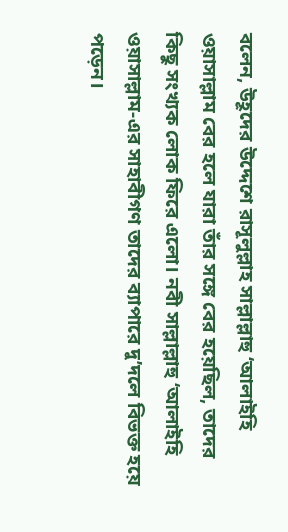বলেন, উহূদের উদ্দেশে রাসূলুল্লাহ সাল্লাল্লাহু ‘আলাইহি ওয়াসাল্লাম বের হলে যারা তাঁর সঙ্গে বের হয়েছিল, তাদের কিছু সংখ্যক লোক ফিরে এলো। নবী সাল্লাল্লাহু ‘আলাইহি ওয়াসাল্লাম-এর সাহাবীগণ তাদের ব্যাপারে দু’দলে বিভক্ত হয়ে পড়েন।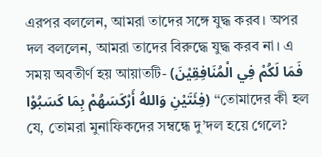এরপর বললেন, আমরা তাদের সঙ্গে যুদ্ধ করব। অপর দল বললেন, আমরা তাদের বিরুদ্ধে যুদ্ধ করব না। এ সময় অবতীর্ণ হয় আয়াতটি- (فَمَا لَكُمْ فِي الْمُنَافِقِيْنَ فِئَتَيْنِ وَاللهُ أَرْكَسَهُمْ بِمَا كَسَبُوْا) ‘‘তোমাদের কী হল যে, তোমরা মুনাফিকদের সম্বন্ধে দু’দল হয়ে গেলে?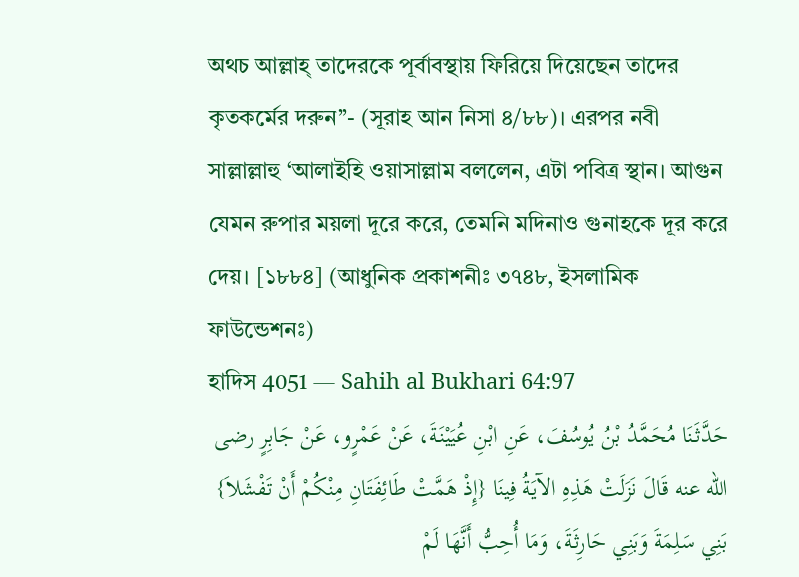অথচ আল্লাহ্ তাদেরকে পূর্বাবস্থায় ফিরিয়ে দিয়েছেন তাদের কৃতকর্মের দরুন’’- (সূরাহ আন নিসা ৪/৮৮)। এরপর নবী সাল্লাল্লাহু ‘আলাইহি ওয়াসাল্লাম বললেন, এটা পবিত্র স্থান। আগুন যেমন রুপার ময়লা দূরে করে, তেমনি মদিনাও গুনাহকে দূর করে দেয়। [১৮৮৪] (আধুনিক প্রকাশনীঃ ৩৭৪৮, ইসলামিক ফাউন্ডেশনঃ)
হাদিস 4051 — Sahih al Bukhari 64:97
حَدَّثَنَا مُحَمَّدُ بْنُ يُوسُفَ، عَنِ ابْنِ عُيَيْنَةَ، عَنْ عَمْرٍو، عَنْ جَابِرٍ رضى الله عنه قَالَ نَزَلَتْ هَذِهِ الآيَةُ فِينَا {إِذْ هَمَّتْ طَائِفَتَانِ مِنْكُمْ أَنْ تَفْشَلاَ} بَنِي سَلِمَةَ وَبَنِي حَارِثَةَ، وَمَا أُحِبُّ أَنَّهَا لَمْ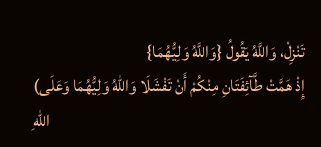تَنْزِلْ، وَاللَّهُ يَقُولُ {وَاللَّهُ وَلِيُّهُمَا}
(إِذْ هَمَّتْ طَّآئِفَتَانِ مِنْكُمْ أَنْ تَفْشَلَا وَاللهُ وَلِيُّهُمَا وَعَلَى اللهِ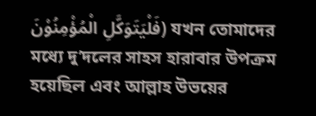فَلْيَتَوَكَّلِ الْمُؤْمِنُوْنَ) যখন তোমাদের মধ্যে দু’দলের সাহস হারাবার উপক্রম হয়েছিল এবং আল্লাহ উভয়ের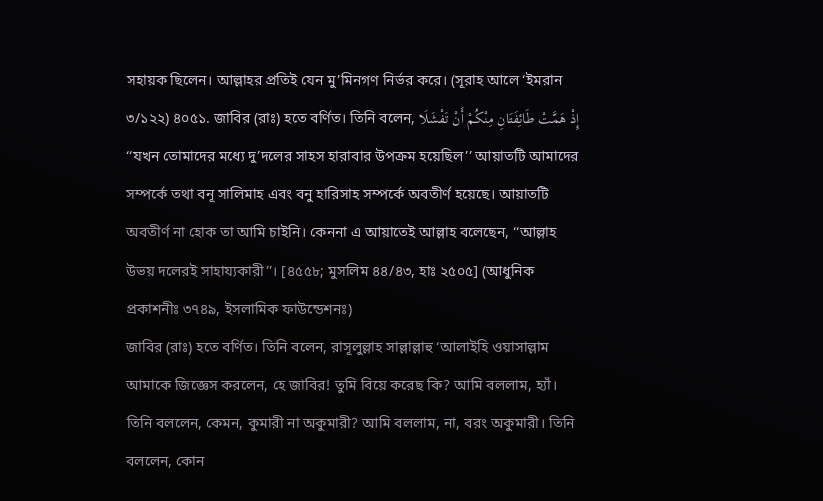সহায়ক ছিলেন। আল্লাহর প্রতিই যেন মু’মিনগণ নির্ভর করে। (সূরাহ আলে ‘ইমরান ৩/১২২) ৪০৫১. জাবির (রাঃ) হতে বর্ণিত। তিনি বলেন, إِذْ هَمَّتْ طَائِفَتَانِ مِنْكُمْ أَنْ تَفْشَلَا ‘‘যখন তোমাদের মধ্যে দু’দলের সাহস হারাবার উপক্রম হয়েছিল’’ আয়াতটি আমাদের সম্পর্কে তথা বনূ সালিমাহ এবং বনু হারিসাহ সম্পর্কে অবতীর্ণ হয়েছে। আয়াতটি অবতীর্ণ না হোক তা আমি চাইনি। কেননা এ আয়াতেই আল্লাহ বলেছেন, ‘‘আল্লাহ উভয় দলেরই সাহায্যকারী’’। [৪৫৫৮; মুসলিম ৪৪/৪৩, হাঃ ২৫০৫] (আধুনিক প্রকাশনীঃ ৩৭৪৯, ইসলামিক ফাউন্ডেশনঃ)
জাবির (রাঃ) হতে বর্ণিত। তিনি বলেন, রাসূলুল্লাহ সাল্লাল্লাহু ‘আলাইহি ওয়াসাল্লাম আমাকে জিজ্ঞেস করলেন, হে জাবির! তুমি বিয়ে করেছ কি? আমি বললাম, হ্যাঁ। তিনি বললেন, কেমন, কুমারী না অকুমারী? আমি বললাম, না, বরং অকুমারী। তিনি বললেন, কোন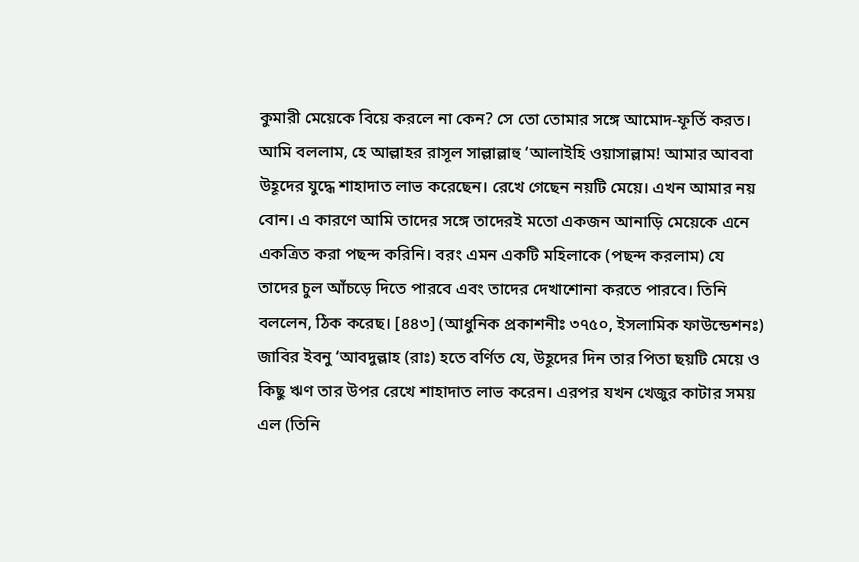কুমারী মেয়েকে বিয়ে করলে না কেন? সে তো তোমার সঙ্গে আমোদ-ফূর্তি করত। আমি বললাম, হে আল্লাহর রাসূল সাল্লাল্লাহু ‘আলাইহি ওয়াসাল্লাম! আমার আববা উহূদের যুদ্ধে শাহাদাত লাভ করেছেন। রেখে গেছেন নয়টি মেয়ে। এখন আমার নয় বোন। এ কারণে আমি তাদের সঙ্গে তাদেরই মতো একজন আনাড়ি মেয়েকে এনে একত্রিত করা পছন্দ করিনি। বরং এমন একটি মহিলাকে (পছন্দ করলাম) যে তাদের চুল আঁচড়ে দিতে পারবে এবং তাদের দেখাশোনা করতে পারবে। তিনি বললেন, ঠিক করেছ। [৪৪৩] (আধুনিক প্রকাশনীঃ ৩৭৫০, ইসলামিক ফাউন্ডেশনঃ)
জাবির ইবনু ‘আবদুল্লাহ (রাঃ) হতে বর্ণিত যে, উহূদের দিন তার পিতা ছয়টি মেয়ে ও কিছু ঋণ তার উপর রেখে শাহাদাত লাভ করেন। এরপর যখন খেজুর কাটার সময় এল (তিনি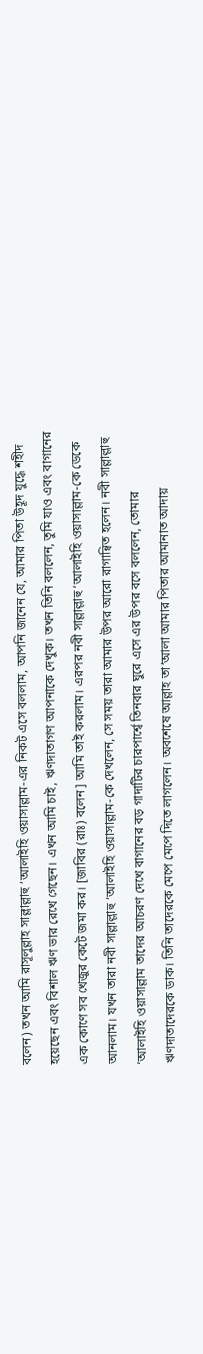বলেন) তখন আমি রাসূলুল্লাহ সাল্লাল্লাহু ‘আলাইহি ওয়াসাল্লাম-এর নিকট এসে বললাম, আপনি জানেন যে, আমার পিতা উহূদ যুদ্ধে শহীদ হয়েছেন এবং বিশাল ঋণ ভার রেখে গেছেন। এখন আমি চাই, ঋণদাতাগণ আপনাকে দেখুক। তখন তিনি বললেন, তুমি যাও এবং বাগানের এক কোণে সব খেজুর কেটে জমা কর। [জাবির (রাঃ) বলেন] আমি তাই করলাম। এরপর নবী সাল্লাল্লাহু ‘আলাইহি ওয়াসাল্লাম-কে ডেকে আনলাম। যখন তারা নবী সাল্লাল্লাহু ‘আলাইহি ওয়াসাল্লাম-কে দেখলেন, সে সময় তারা আমার উপর আরো রাগান্বিত হলেন। নবী সাল্লাল্লাহু ‘আলাইহি ওয়াসাল্লাম তাদের আচরণ দেখে বাগানের বড় গাদাটির চারপার্শ্বে তিনবার ঘুরে এসে এর উপর বসে বললেন, তোমার ঋণদাতাদেরকে ডাক। তিনি তাদেরকে মেপে মেপে দিতে লাগলেন। অবশেষে আল্লাহ তা‘আলা আমার পিতার আমানাত আদায়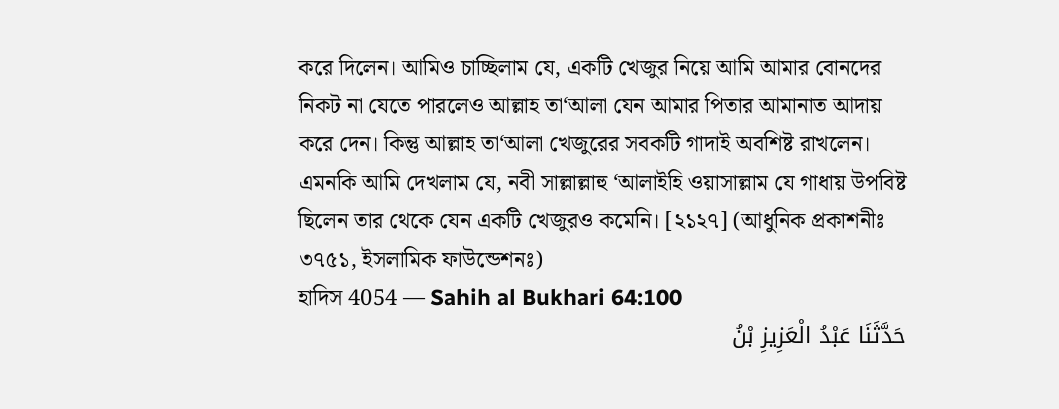করে দিলেন। আমিও চাচ্ছিলাম যে, একটি খেজুর নিয়ে আমি আমার বোনদের নিকট না যেতে পারলেও আল্লাহ তা‘আলা যেন আমার পিতার আমানাত আদায় করে দেন। কিন্তু আল্লাহ তা‘আলা খেজুরের সবকটি গাদাই অবশিষ্ট রাখলেন। এমনকি আমি দেখলাম যে, নবী সাল্লাল্লাহু ‘আলাইহি ওয়াসাল্লাম যে গাধায় উপবিষ্ট ছিলেন তার থেকে যেন একটি খেজুরও কমেনি। [২১২৭] (আধুনিক প্রকাশনীঃ ৩৭৫১, ইসলামিক ফাউন্ডেশনঃ)
হাদিস 4054 — Sahih al Bukhari 64:100
حَدَّثَنَا عَبْدُ الْعَزِيزِ بْنُ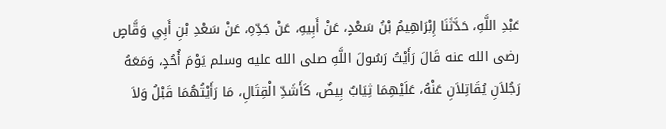عَبْدِ اللَّهِ، حَدَّثَنَا إِبْرَاهِيمُ بْنُ سَعْدٍ، عَنْ أَبِيهِ، عَنْ جَدِّهِ، عَنْ سَعْدِ بْنِ أَبِي وَقَّاصٍ رضى الله عنه قَالَ رَأَيْتُ رَسُولَ اللَّهِ صلى الله عليه وسلم يَوْمَ أُحُدٍ، وَمَعَهُ رَجُلاَنِ يُقَاتِلاَنِ عَنْهُ، عَلَيْهِمَا ثِيَابٌ بِيضٌ، كَأَشَدِّ الْقِتَالِ، مَا رَأَيْتُهُمَا قَبْلُ وَلاَ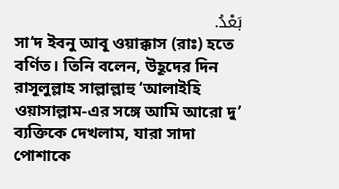بَعْدُ.
সা‘দ ইবনু আবূ ওয়াক্কাস (রাঃ) হতে বর্ণিত। তিনি বলেন, উহূদের দিন রাসূলুল্লাহ সাল্লাল্লাহু ‘আলাইহি ওয়াসাল্লাম-এর সঙ্গে আমি আরো দু’ ব্যক্তিকে দেখলাম, যারা সাদা পোশাকে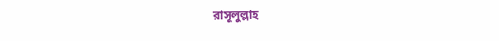রাসূলুল্লাহ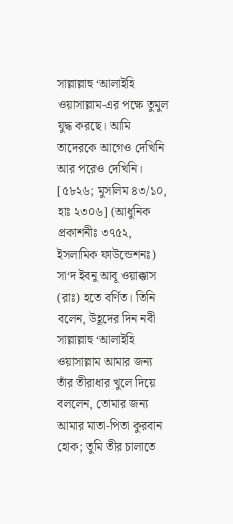সাল্লাল্লাহু ‘আলাইহি ওয়াসাল্লাম-এর পক্ষে তুমুল যুদ্ধ করছে। আমি তাদেরকে আগেও দেখিনি আর পরেও দেখিনি। [৫৮২৬; মুসলিম ৪৩/১০, হাঃ ২৩০৬] (আধুনিক প্রকাশনীঃ ৩৭৫২, ইসলামিক ফাউন্ডেশনঃ)
সা‘দ ইবনু আবূ ওয়াক্কাস (রাঃ) হতে বর্ণিত। তিনি বলেন, উহূদের দিন নবী সাল্লাল্লাহু ‘আলাইহি ওয়াসাল্লাম আমার জন্য তাঁর তীরাধার খুলে দিয়ে বললেন, তোমার জন্য আমার মাতা-পিতা কুরবান হোক; তুমি তীর চালাতে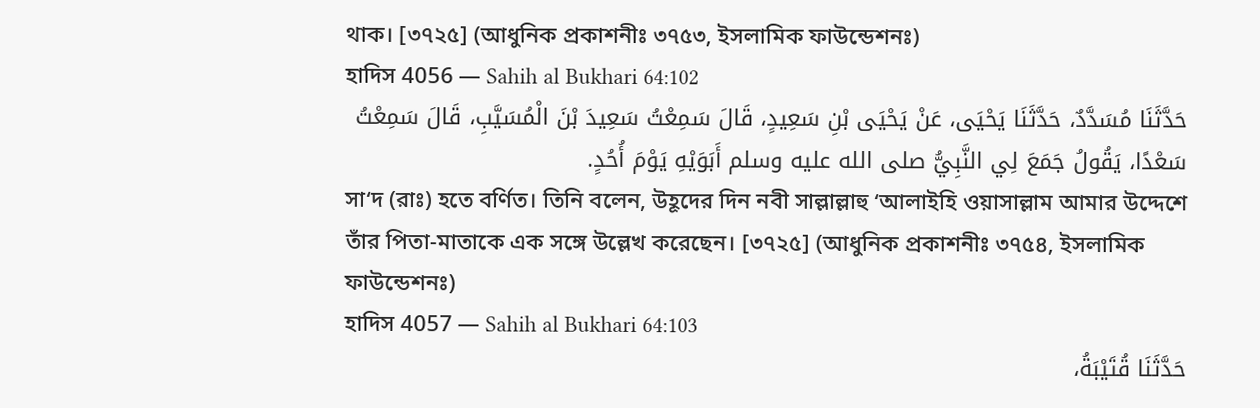থাক। [৩৭২৫] (আধুনিক প্রকাশনীঃ ৩৭৫৩, ইসলামিক ফাউন্ডেশনঃ)
হাদিস 4056 — Sahih al Bukhari 64:102
حَدَّثَنَا مُسَدَّدٌ، حَدَّثَنَا يَحْيَى، عَنْ يَحْيَى بْنِ سَعِيدٍ، قَالَ سَمِعْتُ سَعِيدَ بْنَ الْمُسَيَّبِ، قَالَ سَمِعْتُ سَعْدًا، يَقُولُ جَمَعَ لِي النَّبِيُّ صلى الله عليه وسلم أَبَوَيْهِ يَوْمَ أُحُدٍ.
সা‘দ (রাঃ) হতে বর্ণিত। তিনি বলেন, উহূদের দিন নবী সাল্লাল্লাহু ‘আলাইহি ওয়াসাল্লাম আমার উদ্দেশে তাঁর পিতা-মাতাকে এক সঙ্গে উল্লেখ করেছেন। [৩৭২৫] (আধুনিক প্রকাশনীঃ ৩৭৫৪, ইসলামিক ফাউন্ডেশনঃ)
হাদিস 4057 — Sahih al Bukhari 64:103
حَدَّثَنَا قُتَيْبَةُ،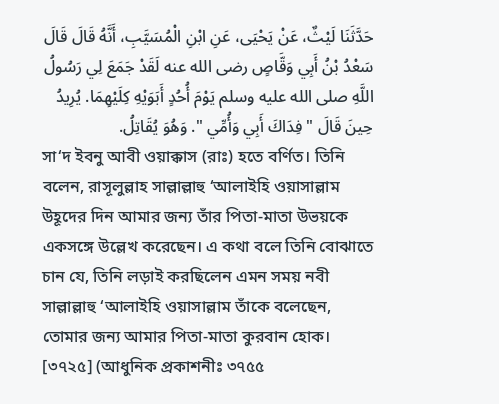حَدَّثَنَا لَيْثٌ، عَنْ يَحْيَى، عَنِ ابْنِ الْمُسَيَّبِ، أَنَّهُ قَالَ قَالَ سَعْدُ بْنُ أَبِي وَقَّاصٍ رضى الله عنه لَقَدْ جَمَعَ لِي رَسُولُ اللَّهِ صلى الله عليه وسلم يَوْمَ أُحُدٍ أَبَوَيْهِ كِلَيْهِمَا. يُرِيدُ حِينَ قَالَ " فِدَاكَ أَبِي وَأُمِّي ". وَهُوَ يُقَاتِلُ.
সা‘দ ইবনু আবী ওয়াক্কাস (রাঃ) হতে বর্ণিত। তিনি বলেন, রাসূলুল্লাহ সাল্লাল্লাহু ‘আলাইহি ওয়াসাল্লাম উহূদের দিন আমার জন্য তাঁর পিতা-মাতা উভয়কে একসঙ্গে উল্লেখ করেছেন। এ কথা বলে তিনি বোঝাতে চান যে, তিনি লড়াই করছিলেন এমন সময় নবী সাল্লাল্লাহু ‘আলাইহি ওয়াসাল্লাম তাঁকে বলেছেন, তোমার জন্য আমার পিতা-মাতা কুরবান হোক। [৩৭২৫] (আধুনিক প্রকাশনীঃ ৩৭৫৫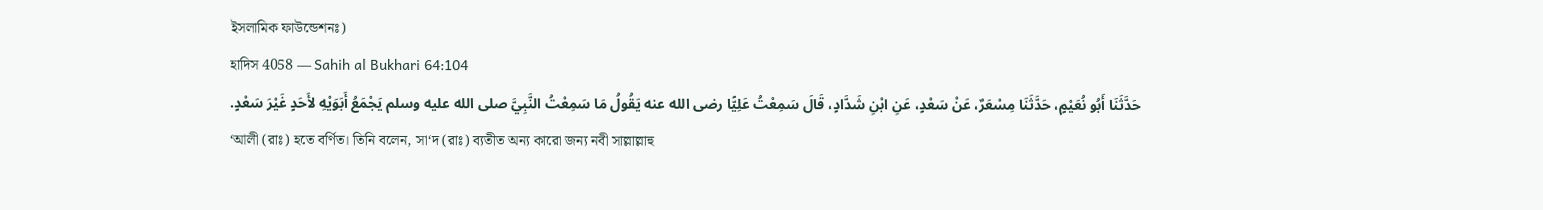ইসলামিক ফাউন্ডেশনঃ)
হাদিস 4058 — Sahih al Bukhari 64:104
حَدَّثَنَا أَبُو نُعَيْمٍ، حَدَّثَنَا مِسْعَرٌ، عَنْ سَعْدٍ، عَنِ ابْنِ شَدَّادٍ، قَالَ سَمِعْتُ عَلِيًّا رضى الله عنه يَقُولُ مَا سَمِعْتُ النَّبِيَّ صلى الله عليه وسلم يَجْمَعُ أَبَوَيْهِ لأَحَدٍ غَيْرَ سَعْدٍ.
‘আলী (রাঃ) হতে বর্ণিত। তিনি বলেন, সা‘দ (রাঃ) ব্যতীত অন্য কারো জন্য নবী সাল্লাল্লাহু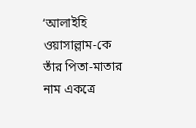‘আলাইহি ওয়াসাল্লাম-কে তাঁর পিতা-মাতার নাম একত্রে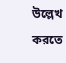উল্লেখ করতে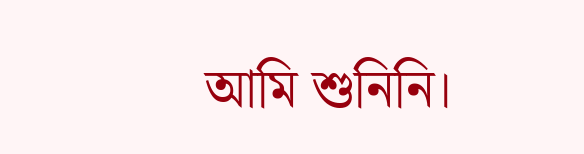আমি শুনিনি।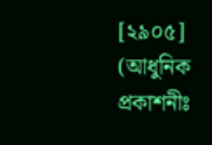[২৯০৫] (আধুনিক প্রকাশনীঃ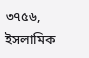৩৭৫৬, ইসলামিক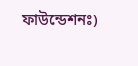ফাউন্ডেশনঃ)